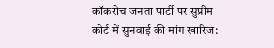कॉकरोच जनता पार्टी पर सुप्रीम कोर्ट में सुनवाई की मांग खारिज: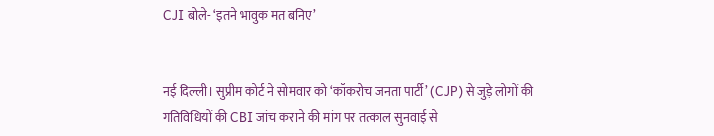CJI बोले- ‘इतने भावुक मत बनिए’


नई दिल्ली। सुप्रीम कोर्ट ने सोमवार को ‘कॉकरोच जनता पार्टी’ (CJP) से जुड़े लोगों की गतिविधियों की CBI जांच कराने की मांग पर तत्काल सुनवाई से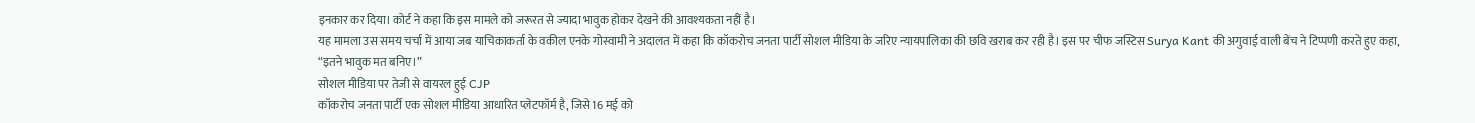इनकार कर दिया। कोर्ट ने कहा कि इस मामले को जरूरत से ज्यादा भावुक होकर देखने की आवश्यकता नहीं है।
यह मामला उस समय चर्चा में आया जब याचिकाकर्ता के वकील एनके गोस्वामी ने अदालत में कहा कि कॉकरोच जनता पार्टी सोशल मीडिया के जरिए न्यायपालिका की छवि खराब कर रही है। इस पर चीफ जस्टिस Surya Kant की अगुवाई वाली बेंच ने टिप्पणी करते हुए कहा, “इतने भावुक मत बनिए।”
सोशल मीडिया पर तेजी से वायरल हुई CJP
कॉकरोच जनता पार्टी एक सोशल मीडिया आधारित प्लेटफॉर्म है, जिसे 16 मई को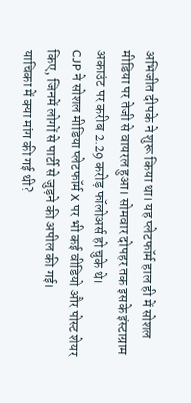अभिजीत दीपके ने शुरू किया था। यह प्लेटफॉर्म हाल ही में सोशल मीडिया पर तेजी से वायरल हुआ। सोमवार दोपहर तक इसके इंस्टाग्राम अकाउंट पर करीब 2.29 करोड़ फॉलोअर्स हो चुके थे।
CJP ने सोशल मीडिया प्लेटफॉर्म X पर भी कई वीडियो और पोस्ट शेयर किए, जिनमें लोगों से पार्टी से जुड़ने की अपील की गई।
याचिका में क्या मांग की गई थी?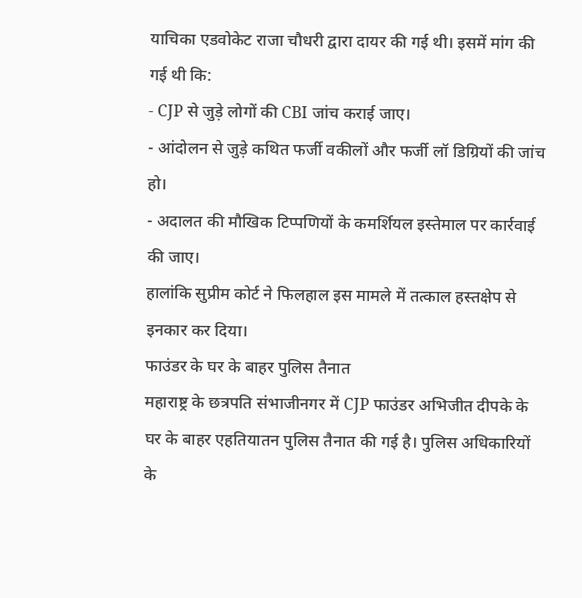याचिका एडवोकेट राजा चौधरी द्वारा दायर की गई थी। इसमें मांग की गई थी कि:
- CJP से जुड़े लोगों की CBI जांच कराई जाए।
- आंदोलन से जुड़े कथित फर्जी वकीलों और फर्जी लॉ डिग्रियों की जांच हो।
- अदालत की मौखिक टिप्पणियों के कमर्शियल इस्तेमाल पर कार्रवाई की जाए।
हालांकि सुप्रीम कोर्ट ने फिलहाल इस मामले में तत्काल हस्तक्षेप से इनकार कर दिया।
फाउंडर के घर के बाहर पुलिस तैनात
महाराष्ट्र के छत्रपति संभाजीनगर में CJP फाउंडर अभिजीत दीपके के घर के बाहर एहतियातन पुलिस तैनात की गई है। पुलिस अधिकारियों के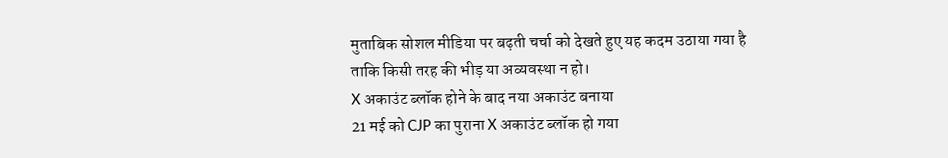मुताबिक सोशल मीडिया पर बढ़ती चर्चा को देखते हुए यह कदम उठाया गया है ताकि किसी तरह की भीड़ या अव्यवस्था न हो।
X अकाउंट ब्लॉक होने के बाद नया अकाउंट बनाया
21 मई को CJP का पुराना X अकाउंट ब्लॉक हो गया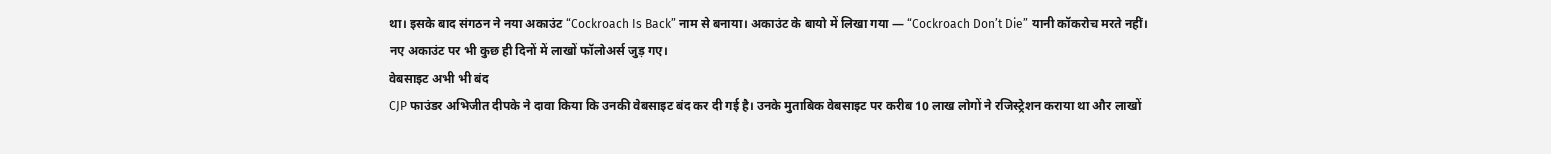था। इसके बाद संगठन ने नया अकाउंट “Cockroach Is Back” नाम से बनाया। अकाउंट के बायो में लिखा गया — “Cockroach Don’t Die” यानी कॉकरोच मरते नहीं।
नए अकाउंट पर भी कुछ ही दिनों में लाखों फॉलोअर्स जुड़ गए।
वेबसाइट अभी भी बंद
CJP फाउंडर अभिजीत दीपके ने दावा किया कि उनकी वेबसाइट बंद कर दी गई है। उनके मुताबिक वेबसाइट पर करीब 10 लाख लोगों ने रजिस्ट्रेशन कराया था और लाखों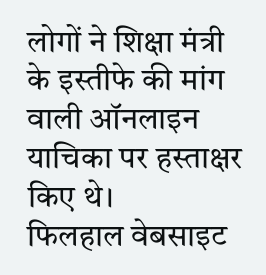लोगों ने शिक्षा मंत्री के इस्तीफे की मांग वाली ऑनलाइन याचिका पर हस्ताक्षर किए थे।
फिलहाल वेबसाइट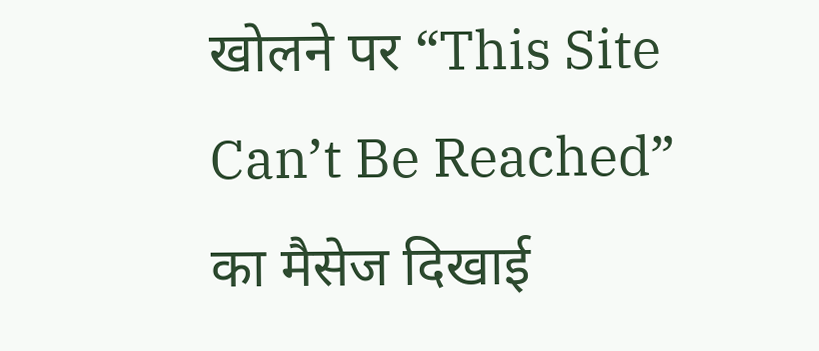खोलने पर “This Site Can’t Be Reached” का मैसेज दिखाई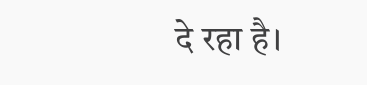दे रहा है।